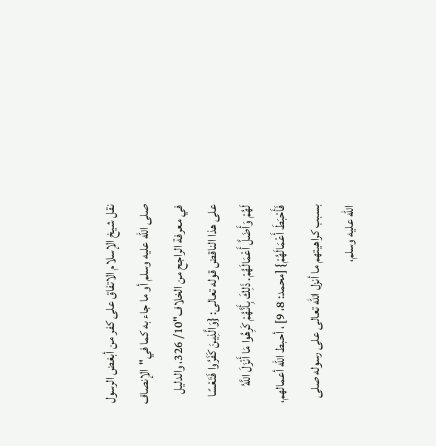نقل شيخ الإسلام الاتفاق على كفر من أبغض الرسول صلى الله عليه وسلم أو ما جاء به كما في"الإنصاف في معرفة الراجح من الخلاف"10/ 326، والدليل على هذا الناقض قوله تعالى: {وَالَّذِينَ كَفَرُوا فَتَعْسًا لَهُمْ وَأَضَلَّ أَعْمَالَهُمْ. ذَلِكَ بِأَنَّهُمْ كَرِهُوا مَا أَنْزَلَ اللَّهُ فَأَحْبَطَ أَعْمَالَهُمْ} [محمد: 8، 9] ، أحبط الله أعمالهم، بسبب كراهيتهم ما أنزل الله تعالى على رسوله صلى الله عليه وسلم،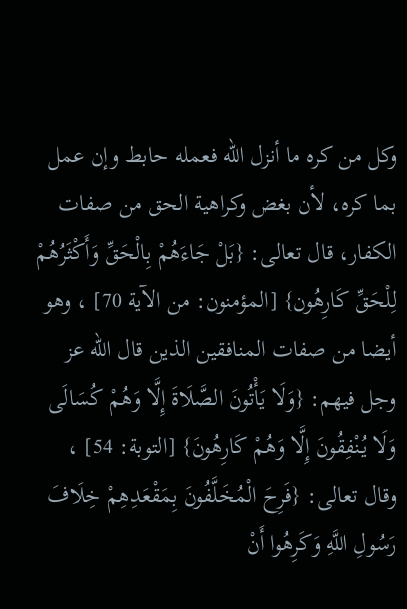وكل من كره ما أنزل الله فعمله حابط وإن عمل بما كره، لأن بغض وكراهية الحق من صفات الكفار، قال تعالى: {بَلْ جَاءَهُمْ بِالْحَقِّ وَأَكْثَرُهُمْ لِلْحَقِّ كَارِهُون} [المؤمنون: من الآية 70] ، وهو أيضا من صفات المنافقين الذين قال الله عز وجل فيهم: {وَلَا يَأْتُونَ الصَّلَاةَ إِلَّا وَهُمْ كُسَالَى وَلَا يُنْفِقُونَ إِلَّا وَهُمْ كَارِهُونَ} [التوبة: 54] ، وقال تعالى: {فَرِحَ الْمُخَلَّفُونَ بِمَقْعَدِهِمْ خِلَافَ رَسُولِ اللَّهِ وَكَرِهُوا أَنْ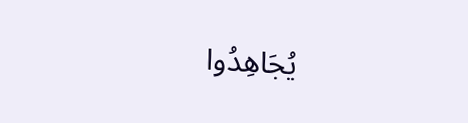يُجَاهِدُوا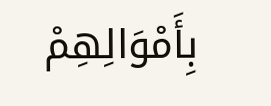بِأَمْوَالِهِمْ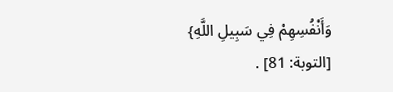وَأَنْفُسِهِمْ فِي سَبِيلِ اللَّهِ} [التوبة: 81] .